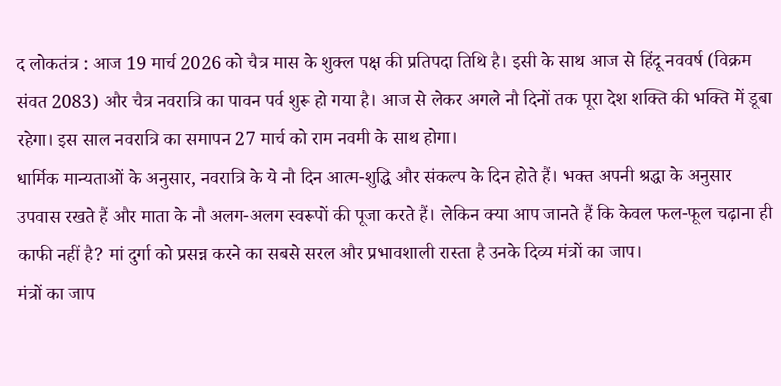द लोकतंत्र : आज 19 मार्च 2026 को चैत्र मास के शुक्ल पक्ष की प्रतिपदा तिथि है। इसी के साथ आज से हिंदू नववर्ष (विक्रम संवत 2083) और चैत्र नवरात्रि का पावन पर्व शुरू हो गया है। आज से लेकर अगले नौ दिनों तक पूरा देश शक्ति की भक्ति में डूबा रहेगा। इस साल नवरात्रि का समापन 27 मार्च को राम नवमी के साथ होगा।
धार्मिक मान्यताओं के अनुसार, नवरात्रि के ये नौ दिन आत्म-शुद्धि और संकल्प के दिन होते हैं। भक्त अपनी श्रद्धा के अनुसार उपवास रखते हैं और माता के नौ अलग-अलग स्वरूपों की पूजा करते हैं। लेकिन क्या आप जानते हैं कि केवल फल-फूल चढ़ाना ही काफी नहीं है? मां दुर्गा को प्रसन्न करने का सबसे सरल और प्रभावशाली रास्ता है उनके दिव्य मंत्रों का जाप।
मंत्रों का जाप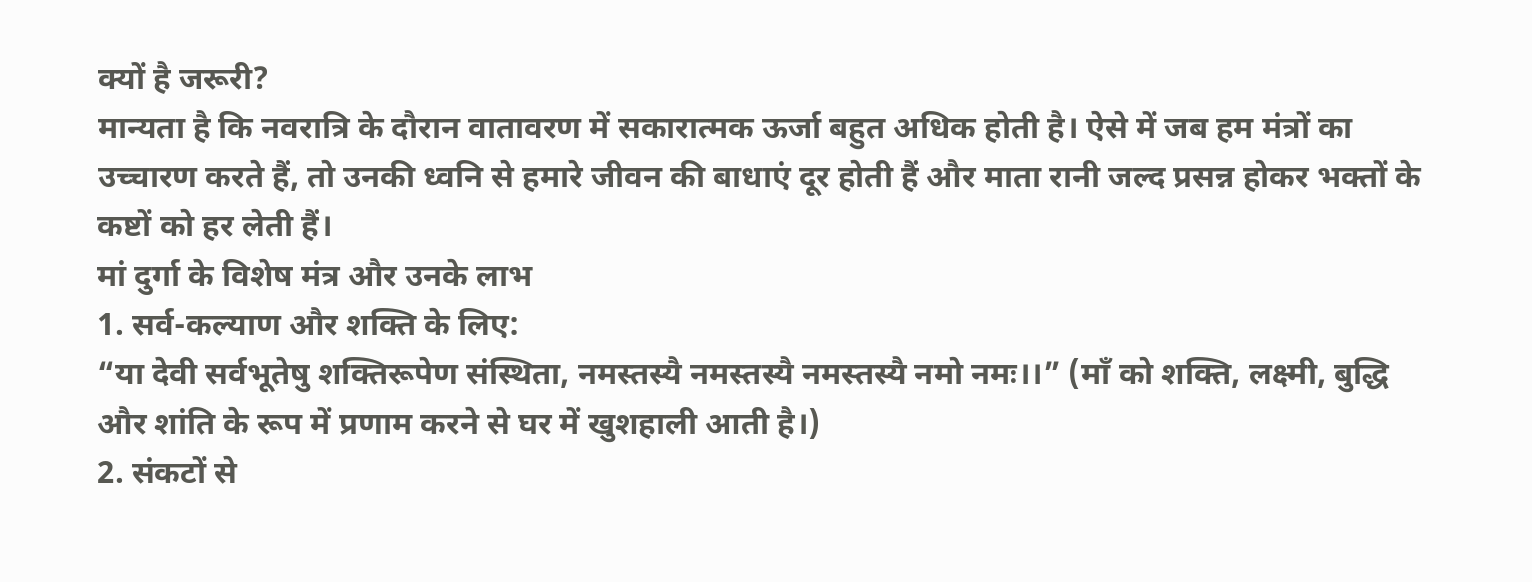क्यों है जरूरी?
मान्यता है कि नवरात्रि के दौरान वातावरण में सकारात्मक ऊर्जा बहुत अधिक होती है। ऐसे में जब हम मंत्रों का उच्चारण करते हैं, तो उनकी ध्वनि से हमारे जीवन की बाधाएं दूर होती हैं और माता रानी जल्द प्रसन्न होकर भक्तों के कष्टों को हर लेती हैं।
मां दुर्गा के विशेष मंत्र और उनके लाभ
1. सर्व-कल्याण और शक्ति के लिए:
“या देवी सर्वभूतेषु शक्तिरूपेण संस्थिता, नमस्तस्यै नमस्तस्यै नमस्तस्यै नमो नमः।।” (माँ को शक्ति, लक्ष्मी, बुद्धि और शांति के रूप में प्रणाम करने से घर में खुशहाली आती है।)
2. संकटों से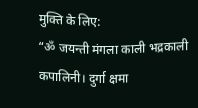मुक्ति के लिए:
“ॐ जयन्ती मंगला काली भद्रकाली कपालिनी। दुर्गा क्षमा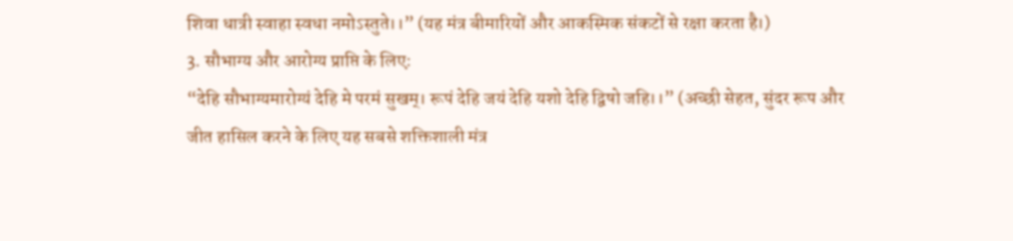शिवा धात्री स्वाहा स्वधा नमोऽस्तुते।।” (यह मंत्र बीमारियों और आकस्मिक संकटों से रक्षा करता है।)
3. सौभाग्य और आरोग्य प्राप्ति के लिए:
“देहि सौभाग्यमारोग्यं देहि मे परमं सुखम्। रूपं देहि जयं देहि यशो देहि द्विषो जहि।।” (अच्छी सेहत, सुंदर रूप और जीत हासिल करने के लिए यह सबसे शक्तिशाली मंत्र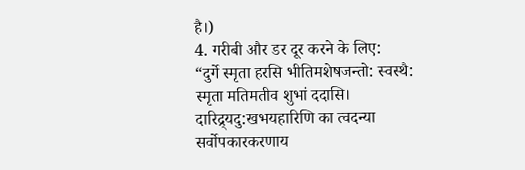है।)
4. गरीबी और डर दूर करने के लिए:
“दुर्गे स्मृता हरसि भीतिमशेषजन्तो: स्वस्थै: स्मृता मतिमतीव शुभां ददासि। दारिद्र्यदु:खभयहारिणि का त्वदन्या सर्वोपकारकरणाय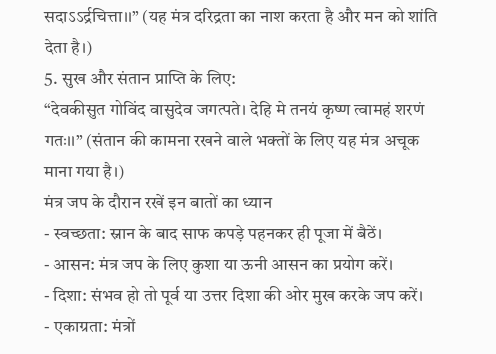सदाऽऽर्द्रचित्ता।।” (यह मंत्र दरिद्रता का नाश करता है और मन को शांति देता है।)
5. सुख और संतान प्राप्ति के लिए:
“देवकीसुत गोविंद वासुदेव जगत्पते। देहि मे तनयं कृष्ण त्वामहं शरणं गतः।।” (संतान की कामना रखने वाले भक्तों के लिए यह मंत्र अचूक माना गया है।)
मंत्र जप के दौरान रखें इन बातों का ध्यान
- स्वच्छता: स्नान के बाद साफ कपड़े पहनकर ही पूजा में बैठें।
- आसन: मंत्र जप के लिए कुशा या ऊनी आसन का प्रयोग करें।
- दिशा: संभव हो तो पूर्व या उत्तर दिशा की ओर मुख करके जप करें।
- एकाग्रता: मंत्रों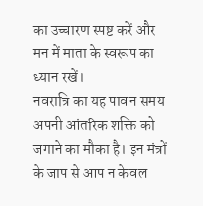का उच्चारण स्पष्ट करें और मन में माता के स्वरूप का ध्यान रखें।
नवरात्रि का यह पावन समय अपनी आंतरिक शक्ति को जगाने का मौका है। इन मंत्रों के जाप से आप न केवल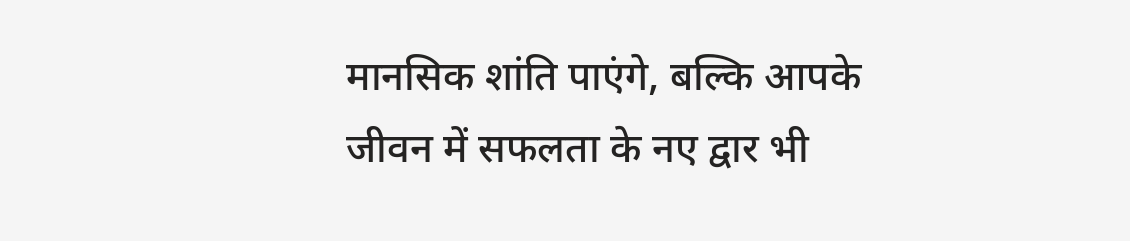मानसिक शांति पाएंगे, बल्कि आपके जीवन में सफलता के नए द्वार भी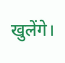खुलेंगे।